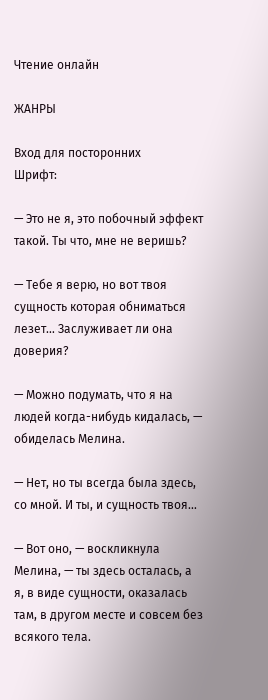Чтение онлайн

ЖАНРЫ

Вход для посторонних
Шрифт:

— Это не я, это побочный эффект такой. Ты что, мне не веришь?

— Тебе я верю, но вот твоя сущность которая обниматься лезет… Заслуживает ли она доверия?

— Можно подумать, что я на людей когда-нибудь кидалась, — обиделась Мелина.

— Нет, но ты всегда была здесь, со мной. И ты, и сущность твоя…

— Вот оно, — воскликнула Мелина, — ты здесь осталась, а я, в виде сущности, оказалась там, в другом месте и совсем без всякого тела.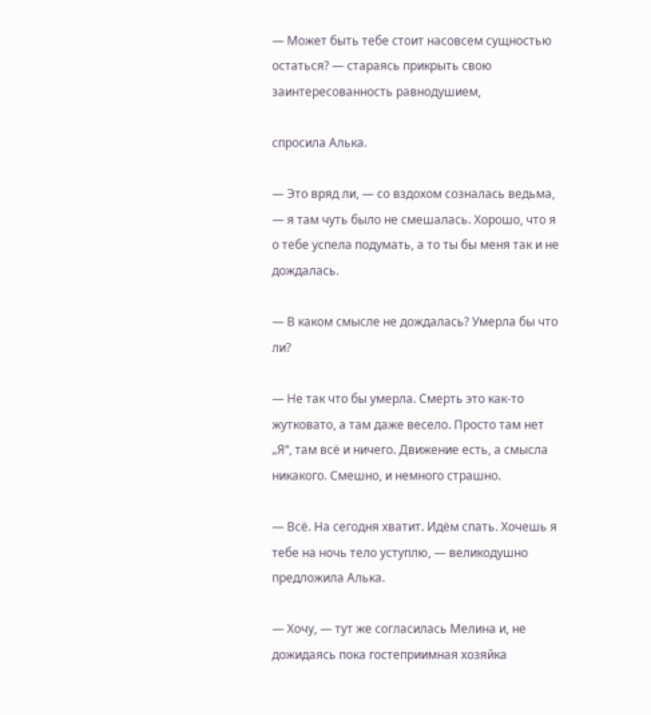— Может быть тебе стоит насовсем сущностью остаться? — стараясь прикрыть свою заинтересованность равнодушием,

спросила Алька.

— Это вряд ли, — со вздохом созналась ведьма, — я там чуть было не смешалась. Хорошо, что я о тебе успела подумать, а то ты бы меня так и не дождалась.

— В каком смысле не дождалась? Умерла бы что ли?

— Не так что бы умерла. Смерть это как-то жутковато, а там даже весело. Просто там нет „Я“, там всё и ничего. Движение есть, а смысла никакого. Смешно, и немного страшно.

— Всё. На сегодня хватит. Идём спать. Хочешь я тебе на ночь тело уступлю, — великодушно предложила Алька.

— Хочу, — тут же согласилась Мелина и, не дожидаясь пока гостеприимная хозяйка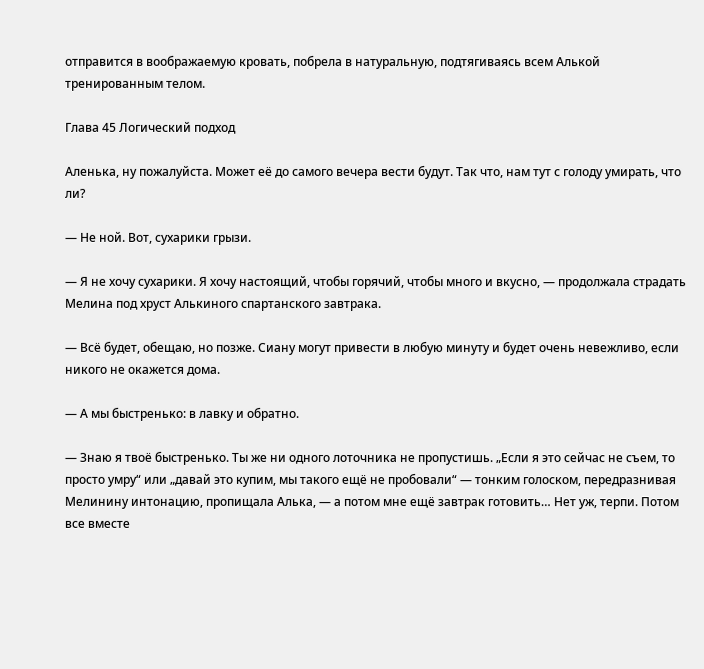отправится в воображаемую кровать, побрела в натуральную, подтягиваясь всем Алькой тренированным телом.

Глава 45 Логический подход

Аленька, ну пожалуйста. Может её до самого вечера вести будут. Так что, нам тут с голоду умирать, что ли?

— Не ной. Вот, сухарики грызи.

— Я не хочу сухарики. Я хочу настоящий, чтобы горячий, чтобы много и вкусно, — продолжала страдать Мелина под хруст Алькиного спартанского завтрака.

— Всё будет, обещаю, но позже. Сиану могут привести в любую минуту и будет очень невежливо, если никого не окажется дома.

— А мы быстренько: в лавку и обратно.

— Знаю я твоё быстренько. Ты же ни одного лоточника не пропустишь. „Если я это сейчас не съем, то просто умру“ или „давай это купим, мы такого ещё не пробовали“ — тонким голоском, передразнивая Мелинину интонацию, пропищала Алька, — а потом мне ещё завтрак готовить… Нет уж, терпи. Потом все вместе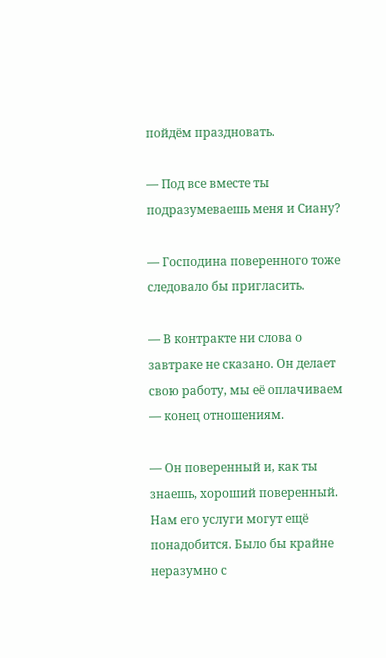пойдём праздновать.

— Под все вместе ты подразумеваешь меня и Сиану?

— Господина поверенного тоже следовало бы пригласить.

— В контракте ни слова о завтраке не сказано. Он делает свою работу, мы её оплачиваем — конец отношениям.

— Он поверенный и, как ты знаешь, хороший поверенный. Нам его услуги могут ещё понадобится. Было бы крайне неразумно с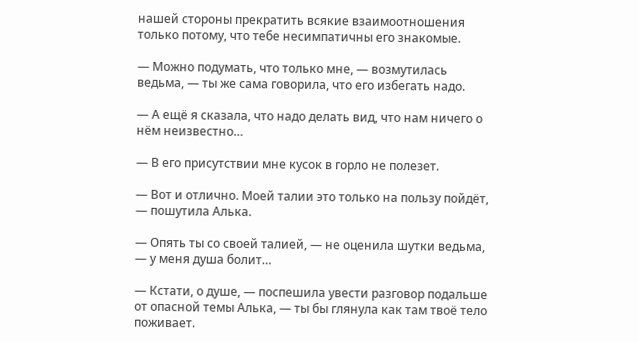нашей стороны прекратить всякие взаимоотношения только потому, что тебе несимпатичны его знакомые.

— Можно подумать, что только мне, — возмутилась ведьма, — ты же сама говорила, что его избегать надо.

— А ещё я сказала, что надо делать вид, что нам ничего о нём неизвестно…

— В его присутствии мне кусок в горло не полезет.

— Вот и отлично. Моей талии это только на пользу пойдёт, — пошутила Алька.

— Опять ты со своей талией, — не оценила шутки ведьма, — у меня душа болит…

— Кстати, о душе, — поспешила увести разговор подальше от опасной темы Алька, — ты бы глянула как там твоё тело поживает.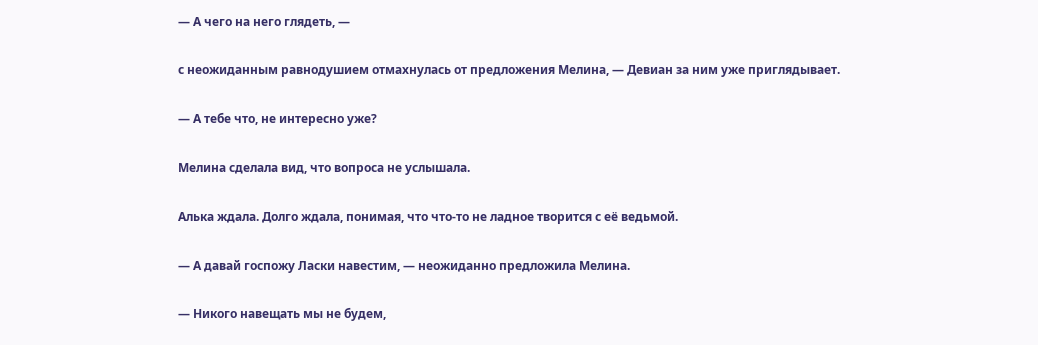— А чего на него глядеть, —

с неожиданным равнодушием отмахнулась от предложения Мелина, — Девиан за ним уже приглядывает.

— А тебе что, не интересно уже?

Мелина сделала вид, что вопроса не услышала.

Алька ждала. Долго ждала, понимая, что что-то не ладное творится с её ведьмой.

— А давай госпожу Ласки навестим, — неожиданно предложила Мелина.

— Никого навещать мы не будем,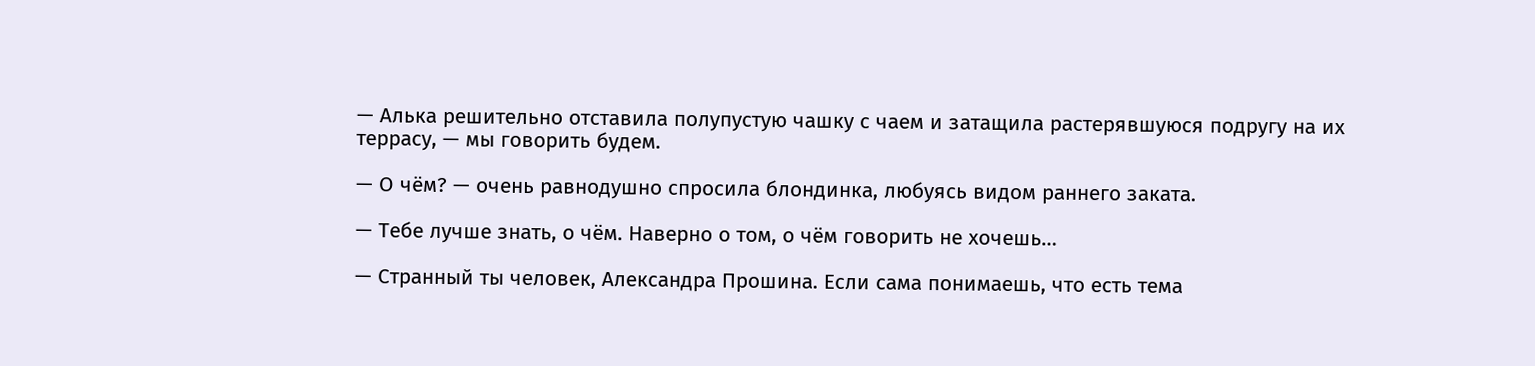— Алька решительно отставила полупустую чашку с чаем и затащила растерявшуюся подругу на их террасу, — мы говорить будем.

— О чём? — очень равнодушно спросила блондинка, любуясь видом раннего заката.

— Тебе лучше знать, о чём. Наверно о том, о чём говорить не хочешь…

— Странный ты человек, Александра Прошина. Если сама понимаешь, что есть тема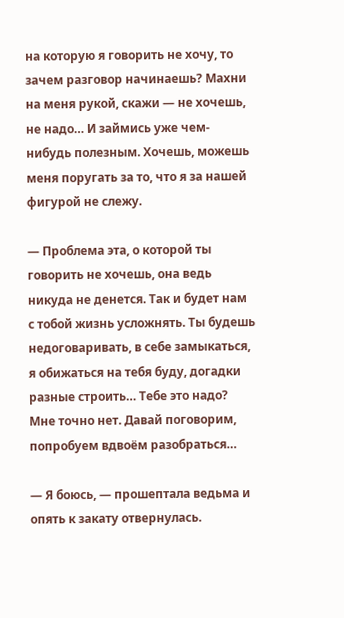на которую я говорить не хочу, то зачем разговор начинаешь? Махни на меня рукой, скажи — не хочешь, не надо… И займись уже чем-нибудь полезным. Хочешь, можешь меня поругать за то, что я за нашей фигурой не слежу.

— Проблема эта, о которой ты говорить не хочешь, она ведь никуда не денется. Так и будет нам с тобой жизнь усложнять. Ты будешь недоговаривать, в себе замыкаться, я обижаться на тебя буду, догадки разные строить… Тебе это надо? Мне точно нет. Давай поговорим, попробуем вдвоём разобраться…

— Я боюсь, — прошептала ведьма и опять к закату отвернулась.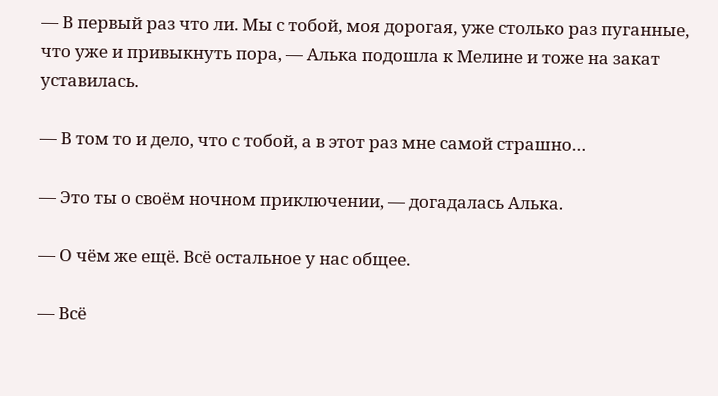— В первый раз что ли. Мы с тобой, моя дорогая, уже столько раз пуганные, что уже и привыкнуть пора, — Алька подошла к Мелине и тоже на закат уставилась.

— В том то и дело, что с тобой, а в этот раз мне самой страшно…

— Это ты о своём ночном приключении, — догадалась Алька.

— О чём же ещё. Всё остальное у нас общее.

— Всё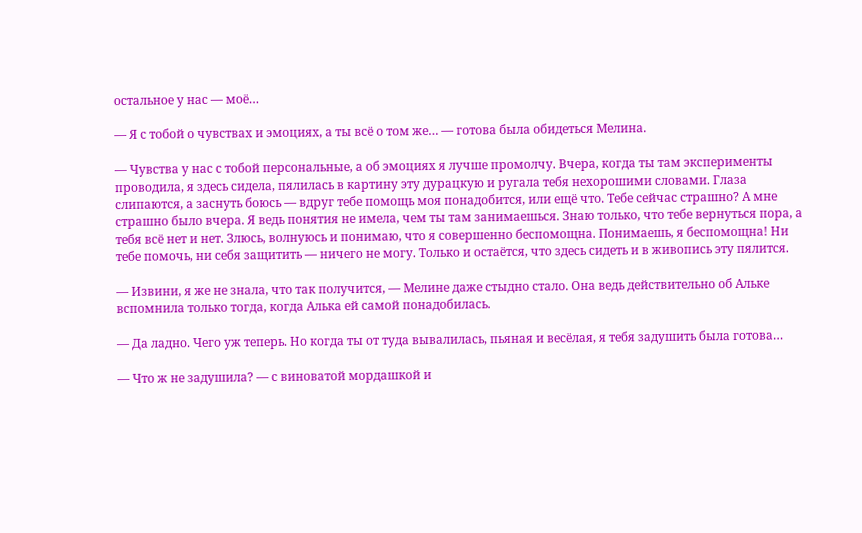остальное у нас — моё…

— Я с тобой о чувствах и эмоциях, а ты всё о том же… — готова была обидеться Мелина.

— Чувства у нас с тобой персональные, а об эмоциях я лучше промолчу. Вчера, когда ты там эксперименты проводила, я здесь сидела, пялилась в картину эту дурацкую и ругала тебя нехорошими словами. Глаза слипаются, а заснуть боюсь — вдруг тебе помощь моя понадобится, или ещё что. Тебе сейчас страшно? А мне страшно было вчера. Я ведь понятия не имела, чем ты там занимаешься. Знаю только, что тебе вернуться пора, а тебя всё нет и нет. Злюсь, волнуюсь и понимаю, что я совершенно беспомощна. Понимаешь, я беспомощна! Ни тебе помочь, ни себя защитить — ничего не могу. Только и остаётся, что здесь сидеть и в живопись эту пялится.

— Извини, я же не знала, что так получится, — Мелине даже стыдно стало. Она ведь действительно об Альке вспомнила только тогда, когда Алька ей самой понадобилась.

— Да ладно. Чего уж теперь. Но когда ты от туда вывалилась, пьяная и весёлая, я тебя задушить была готова…

— Что ж не задушила? — с виноватой мордашкой и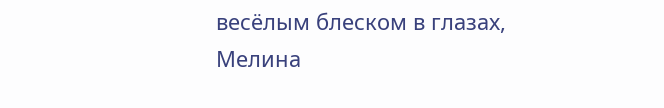весёлым блеском в глазах, Мелина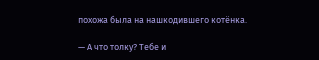похожа была на нашкодившего котёнка.

— А что толку? Тебе и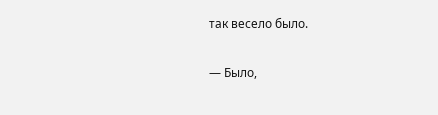так весело было.

— Было,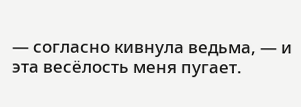— согласно кивнула ведьма, — и эта весёлость меня пугает.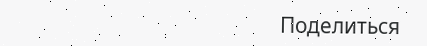Поделиться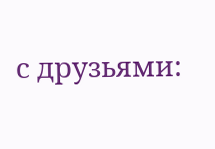с друзьями: